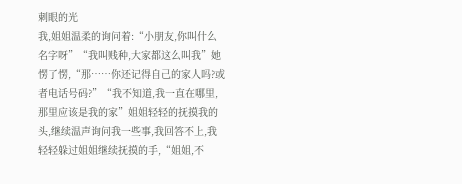刺眼的光
我,姐姐温柔的询问着:“小朋友,你叫什么名字呀”“我叫贱种,大家都这么叫我”她愣了愣,“那……你还记得自己的家人吗?或者电话号码?”“我不知道,我一直在哪里,那里应该是我的家”姐姐轻轻的抚摸我的头,继续温声询问我一些事,我回答不上,我轻轻躲过姐姐继续抚摸的手,“姐姐,不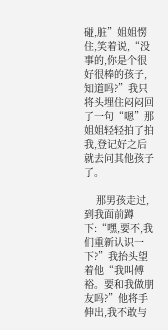碰,脏”姐姐愣住,笑着说,“没事的,你是个很好很棒的孩子,知道吗?”我只将头埋住闷闷回了一句“嗯”那姐姐轻轻拍了拍我,登记好之后就去问其他孩子了。

    那男孩走过,到我面前蹲下:“嘿,要不,我们重新认识一下?”我抬头望着他“我叫傅裕。要和我做朋友吗?”他将手伸出,我不敢与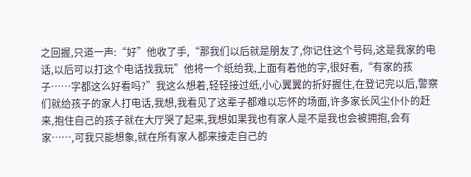之回握,只道一声:“好”他收了手,“那我们以后就是朋友了,你记住这个号码,这是我家的电话,以后可以打这个电话找我玩”他将一个纸给我,上面有着他的字,很好看,“有家的孩子……字都这么好看吗?”我这么想着,轻轻接过纸,小心翼翼的折好握住,在登记完以后,警察们就给孩子的家人打电话,我想,我看见了这辈子都难以忘怀的场面,许多家长风尘仆仆的赶来,抱住自己的孩子就在大厅哭了起来,我想如果我也有家人是不是我也会被拥抱,会有家……,可我只能想象,就在所有家人都来接走自己的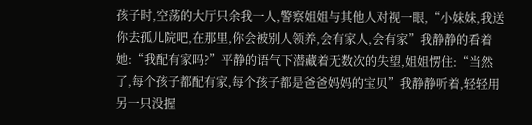孩子时,空荡的大厅只余我一人,警察姐姐与其他人对视一眼,“小妹妹,我送你去孤儿院吧,在那里,你会被别人领养,会有家人,会有家”我静静的看着她:“我配有家吗?”平静的语气下潜藏着无数次的失望,姐姐愣住:“当然了,每个孩子都配有家,每个孩子都是爸爸妈妈的宝贝”我静静听着,轻轻用另一只没握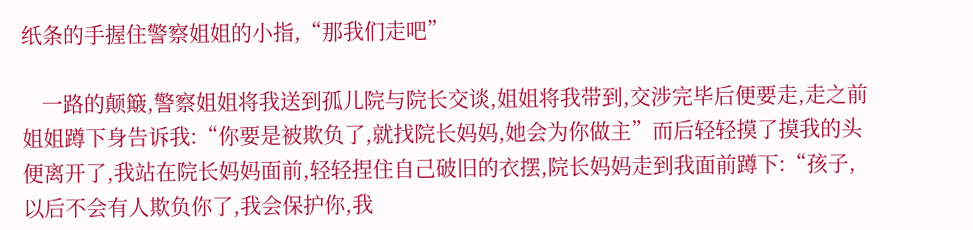纸条的手握住警察姐姐的小指,“那我们走吧”

    一路的颠簸,警察姐姐将我送到孤儿院与院长交谈,姐姐将我带到,交涉完毕后便要走,走之前姐姐蹲下身告诉我:“你要是被欺负了,就找院长妈妈,她会为你做主”而后轻轻摸了摸我的头便离开了,我站在院长妈妈面前,轻轻捏住自己破旧的衣摆,院长妈妈走到我面前蹲下:“孩子,以后不会有人欺负你了,我会保护你,我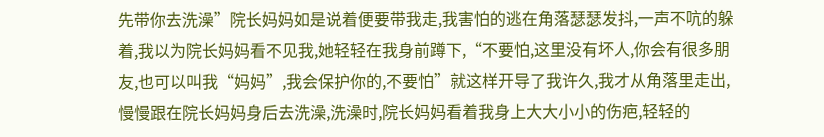先带你去洗澡”院长妈妈如是说着便要带我走,我害怕的逃在角落瑟瑟发抖,一声不吭的躲着,我以为院长妈妈看不见我,她轻轻在我身前蹲下,“不要怕,这里没有坏人,你会有很多朋友,也可以叫我“妈妈”,我会保护你的,不要怕”就这样开导了我许久,我才从角落里走出,慢慢跟在院长妈妈身后去洗澡,洗澡时,院长妈妈看着我身上大大小小的伤疤,轻轻的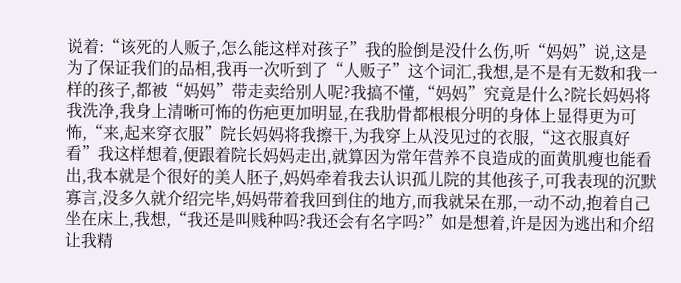说着:“该死的人贩子,怎么能这样对孩子”我的脸倒是没什么伤,听“妈妈”说,这是为了保证我们的品相,我再一次听到了“人贩子”这个词汇,我想,是不是有无数和我一样的孩子,都被“妈妈”带走卖给别人呢?我搞不懂,“妈妈”究竟是什么?院长妈妈将我洗净,我身上清晰可怖的伤疤更加明显,在我肋骨都根根分明的身体上显得更为可怖,“来,起来穿衣服”院长妈妈将我擦干,为我穿上从没见过的衣服,“这衣服真好看”我这样想着,便跟着院长妈妈走出,就算因为常年营养不良造成的面黄肌瘦也能看出,我本就是个很好的美人胚子,妈妈牵着我去认识孤儿院的其他孩子,可我表现的沉默寡言,没多久就介绍完毕,妈妈带着我回到住的地方,而我就呆在那,一动不动,抱着自己坐在床上,我想,“我还是叫贱种吗?我还会有名字吗?”如是想着,许是因为逃出和介绍让我精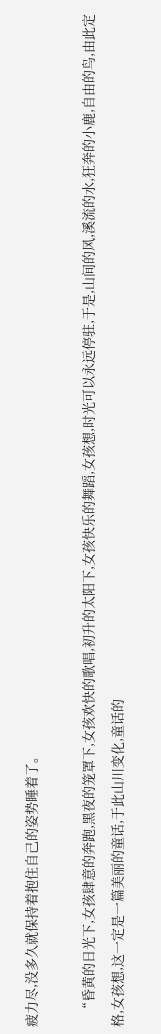疲力尽,没多久就保持着抱住自己的姿势睡着了。

    “昏黄的日光下,女孩肆意的奔跑,黑夜的笼罩下,女孩欢快的歌唱,初升的太阳下,女孩快乐的舞蹈,女孩想,时光可以永远停驻,于是,山间的风,溪流的水,狂奔的小鹿,自由的鸟,由此定格,女孩想,这一定是一篇美丽的童话,于此山川变化,童话的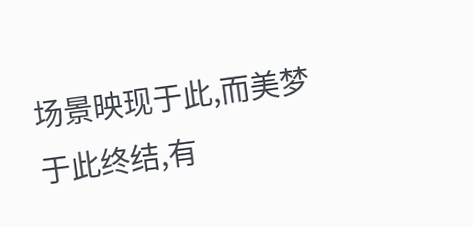场景映现于此,而美梦于此终结,有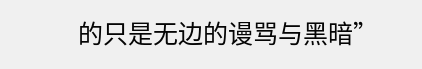的只是无边的谩骂与黑暗”